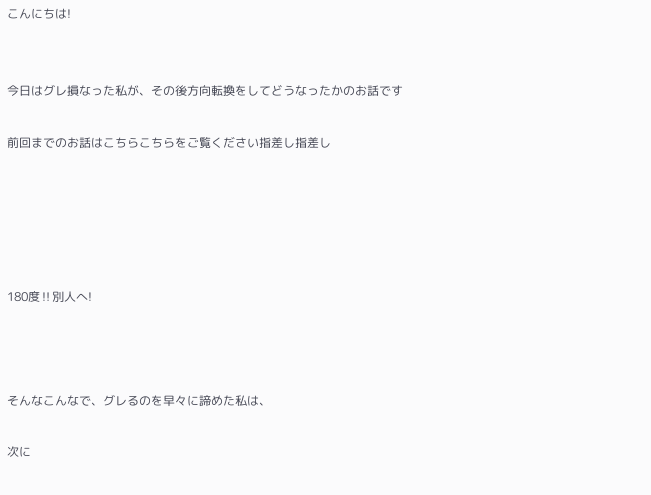こんにちは!


今日はグレ損なった私が、その後方向転換をしてどうなったかのお話です

前回までのお話はこちらこちらをご覧ください指差し指差し





180度‼別人へ!



そんなこんなで、グレるのを早々に諦めた私は、

次に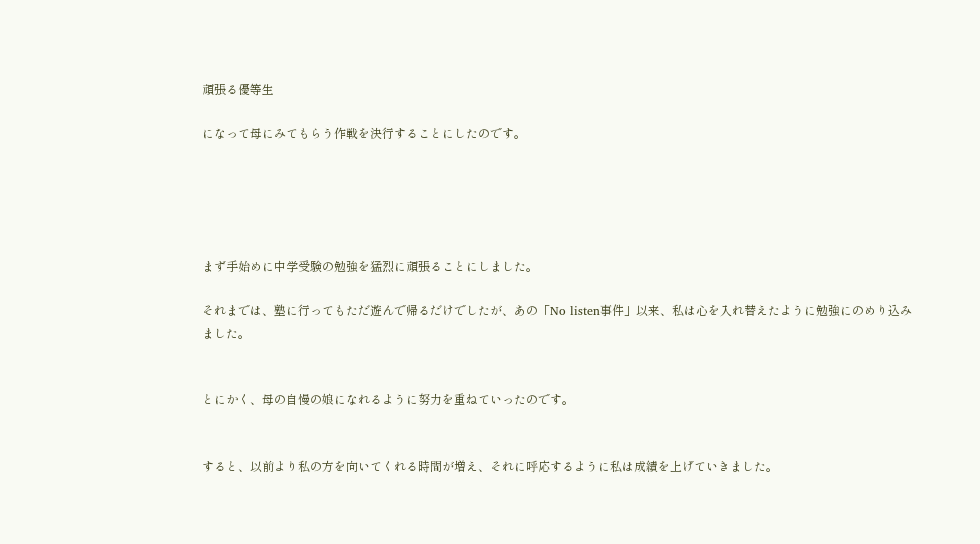頑張る優等生

になって母にみてもらう作戦を決行することにしたのです。





まず手始めに中学受験の勉強を猛烈に頑張ることにしました。

それまでは、塾に行ってもただ遊んで帰るだけでしたが、あの「No listen事件」以来、私は心を入れ替えたように勉強にのめり込みました。


とにかく、母の自慢の娘になれるように努力を重ねていったのです。


すると、以前より私の方を向いてくれる時間が増え、それに呼応するように私は成績を上げていきました。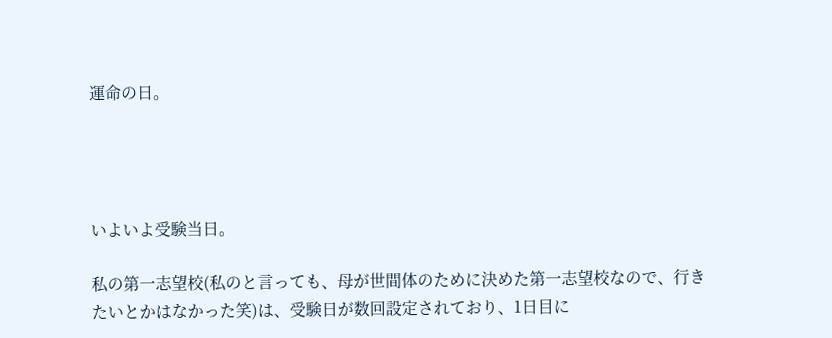運命の日。




いよいよ受験当日。

私の第一志望校(私のと言っても、母が世間体のために決めた第一志望校なので、行きたいとかはなかった笑)は、受験日が数回設定されており、1日目に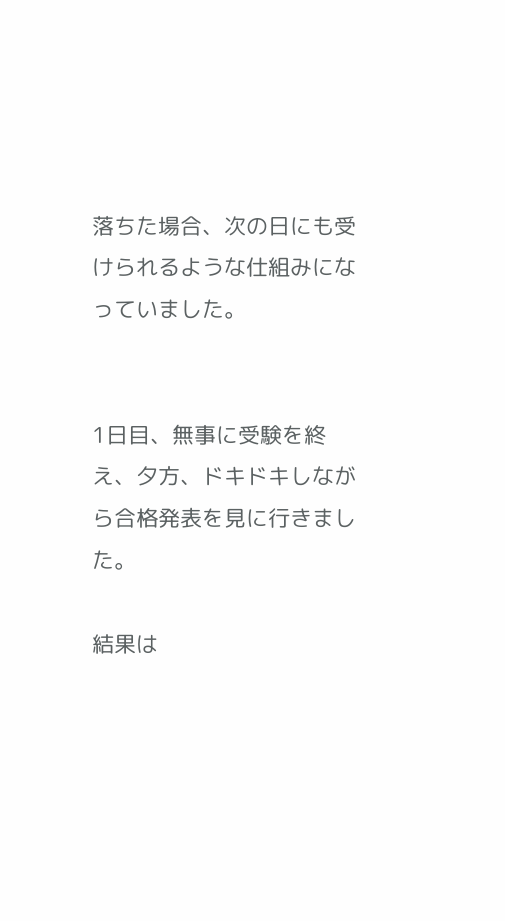落ちた場合、次の日にも受けられるような仕組みになっていました。


1日目、無事に受験を終え、夕方、ドキドキしながら合格発表を見に行きました。

結果は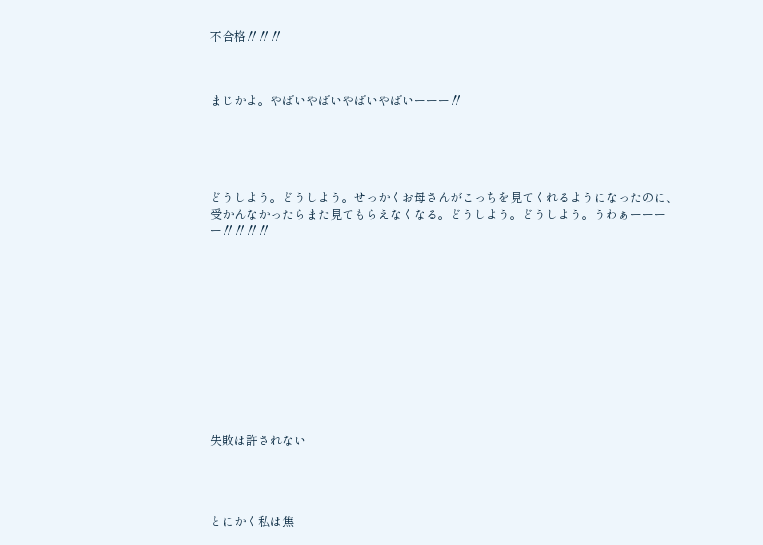不合格‼‼‼



まじかよ。やばいやばいやばいやばいーーー‼





どうしよう。どうしよう。せっかくお母さんがこっちを見てくれるようになったのに、受かんなかったらまた見てもらえなくなる。どうしよう。どうしよう。うわぁーーーー‼‼‼‼












失敗は許されない




とにかく私は焦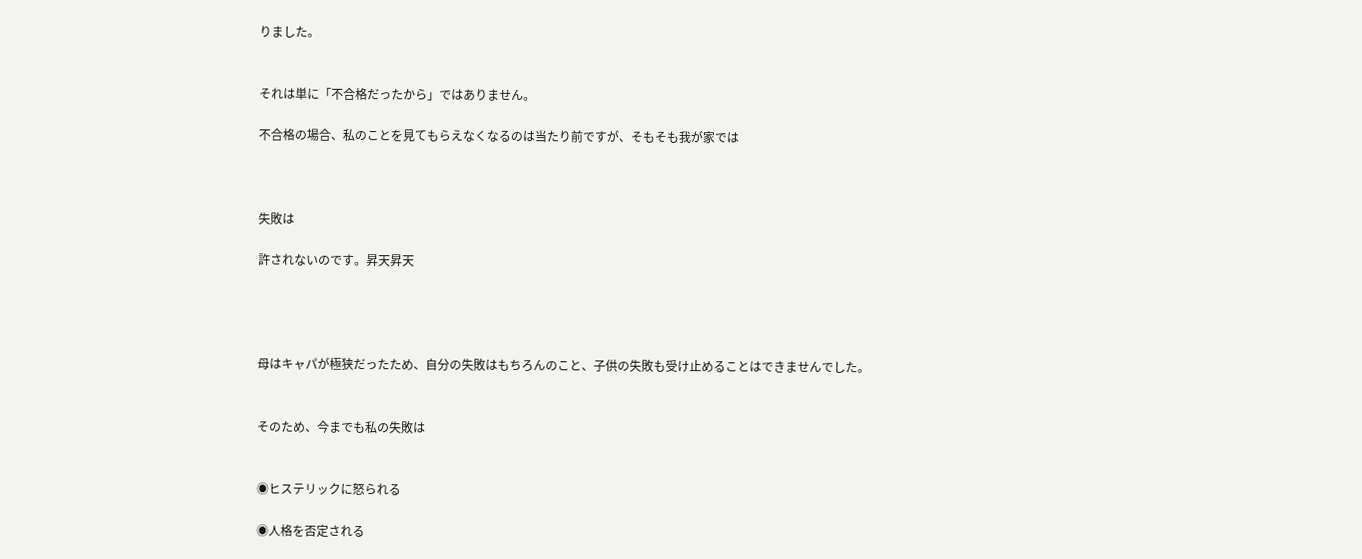りました。


それは単に「不合格だったから」ではありません。

不合格の場合、私のことを見てもらえなくなるのは当たり前ですが、そもそも我が家では



失敗は

許されないのです。昇天昇天




母はキャパが極狭だったため、自分の失敗はもちろんのこと、子供の失敗も受け止めることはできませんでした。


そのため、今までも私の失敗は


◉ヒステリックに怒られる

◉人格を否定される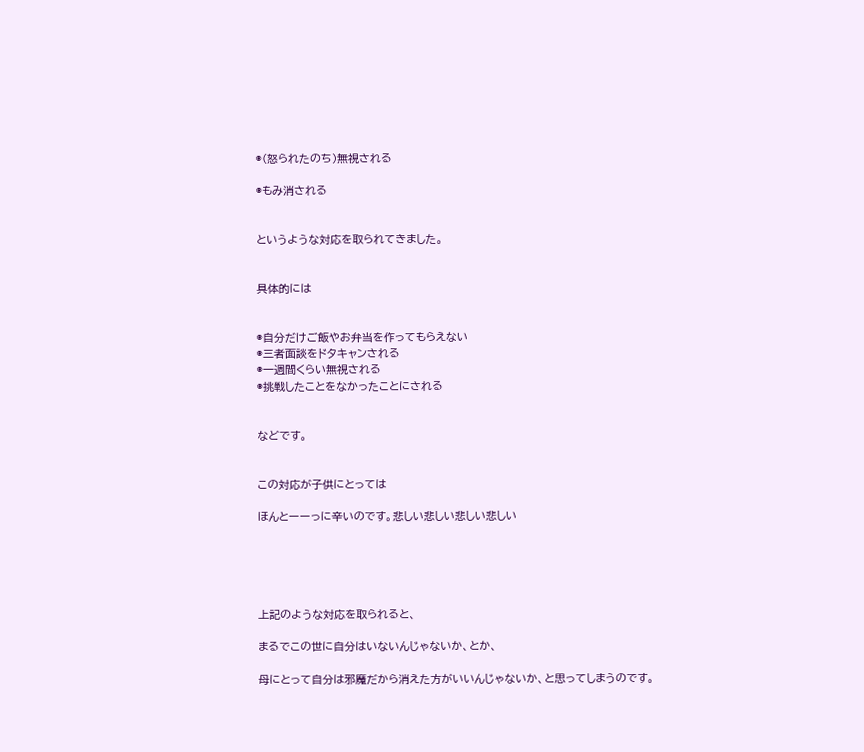◉(怒られたのち)無視される

◉もみ消される


というような対応を取られてきました。


具体的には


◉自分だけご飯やお弁当を作ってもらえない
◉三者面談をドタキャンされる
◉一週間くらい無視される
◉挑戦したことをなかったことにされる


などです。


この対応が子供にとっては

ほんとーーっに辛いのです。悲しい悲しい悲しい悲しい





上記のような対応を取られると、

まるでこの世に自分はいないんじゃないか、とか、

母にとって自分は邪魔だから消えた方がいいんじゃないか、と思ってしまうのです。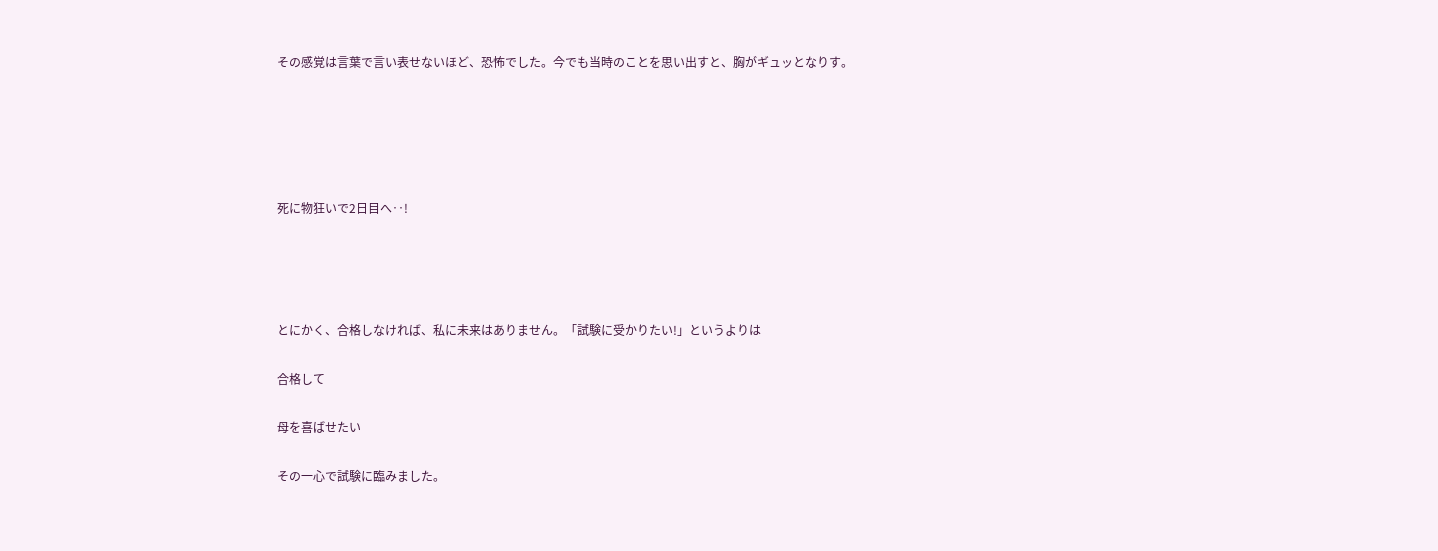その感覚は言葉で言い表せないほど、恐怖でした。今でも当時のことを思い出すと、胸がギュッとなりす。





死に物狂いで2日目へ‥!




とにかく、合格しなければ、私に未来はありません。「試験に受かりたい!」というよりは

合格して

母を喜ばせたい

その一心で試験に臨みました。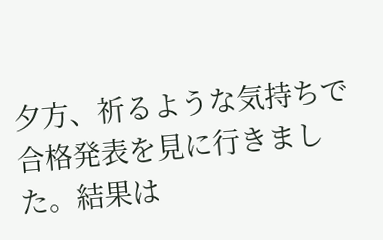夕方、祈るような気持ちで合格発表を見に行きました。結果は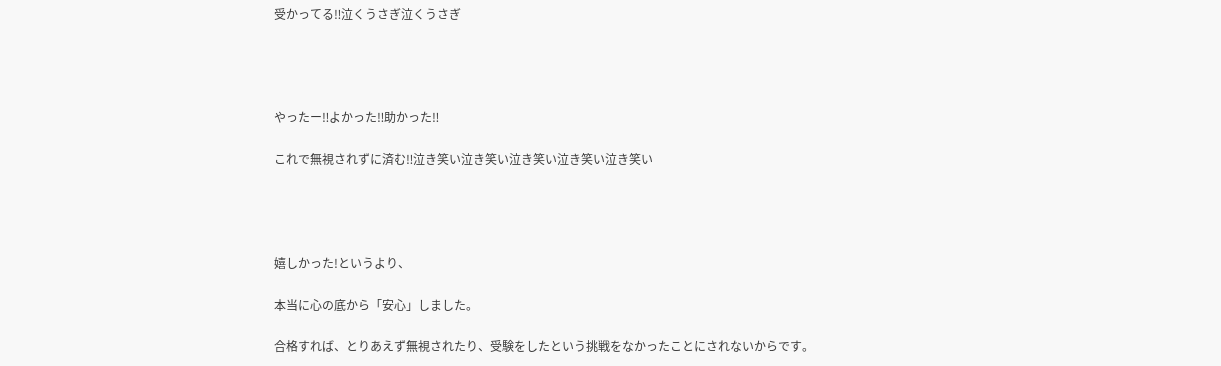受かってる‼泣くうさぎ泣くうさぎ




やったー‼よかった‼助かった‼

これで無視されずに済む‼泣き笑い泣き笑い泣き笑い泣き笑い泣き笑い




嬉しかった!というより、

本当に心の底から「安心」しました。

合格すれば、とりあえず無視されたり、受験をしたという挑戦をなかったことにされないからです。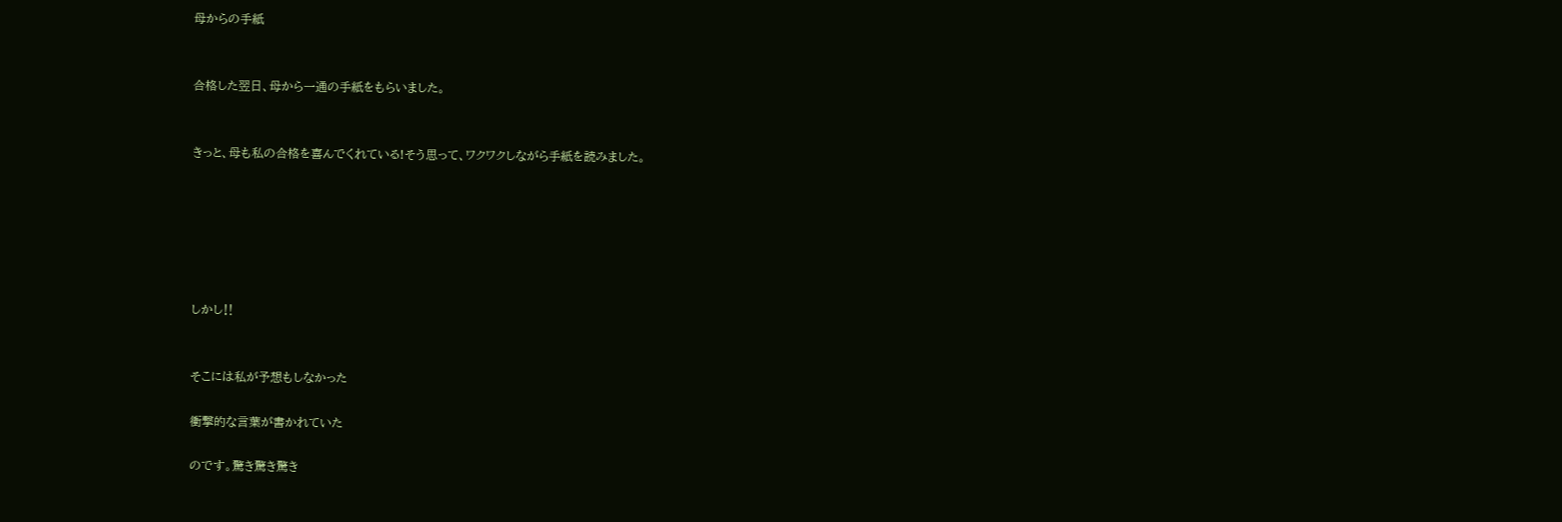母からの手紙


合格した翌日、母から一通の手紙をもらいました。


きっと、母も私の合格を喜んでくれている!そう思って、ワクワクしながら手紙を読みました。






しかし‼


そこには私が予想もしなかった

衝撃的な言葉が書かれていた

のです。驚き驚き驚き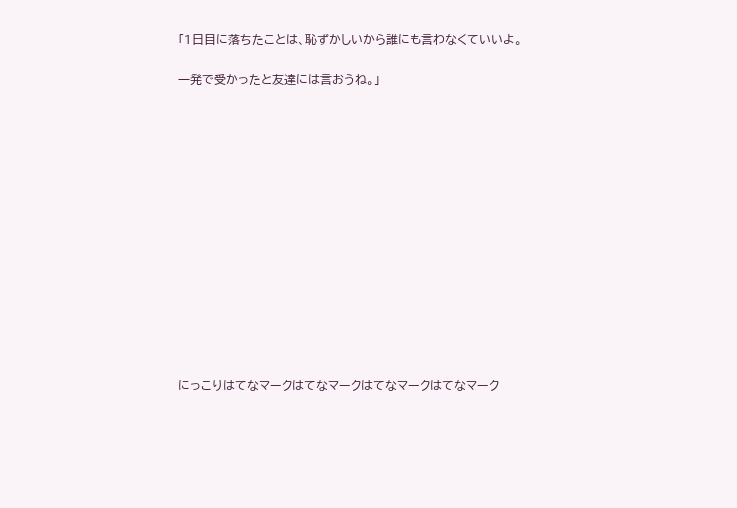「1日目に落ちたことは、恥ずかしいから誰にも言わなくていいよ。

一発で受かったと友達には言おうね。」














にっこりはてなマークはてなマークはてなマークはてなマーク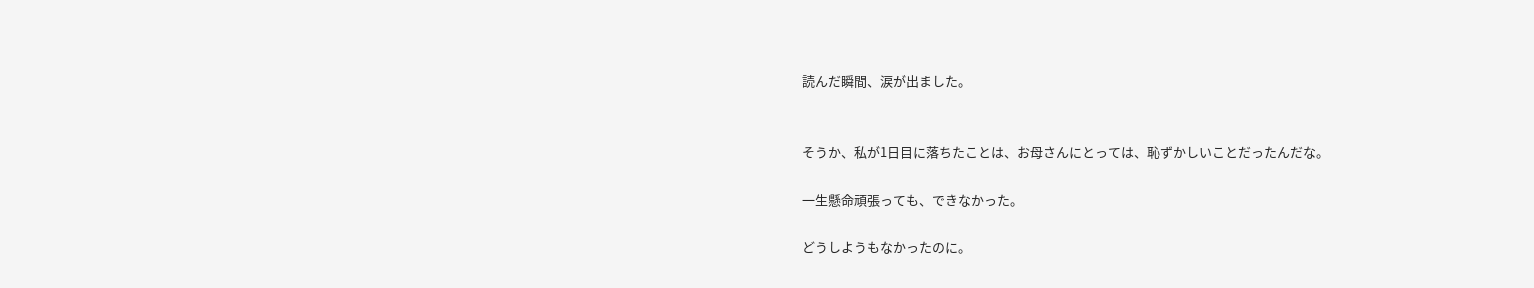読んだ瞬間、涙が出ました。


そうか、私が1日目に落ちたことは、お母さんにとっては、恥ずかしいことだったんだな。

一生懸命頑張っても、できなかった。

どうしようもなかったのに。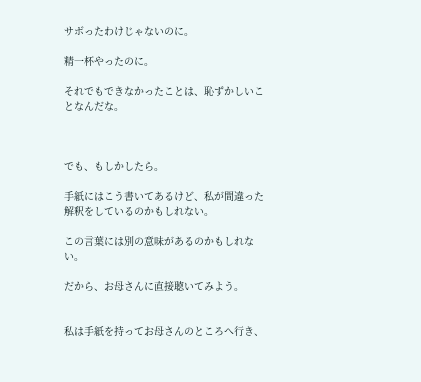サボったわけじゃないのに。

精一杯やったのに。

それでもできなかったことは、恥ずかしいことなんだな。



でも、もしかしたら。

手紙にはこう書いてあるけど、私が間違った解釈をしているのかもしれない。

この言葉には別の意味があるのかもしれない。

だから、お母さんに直接聴いてみよう。


私は手紙を持ってお母さんのところへ行き、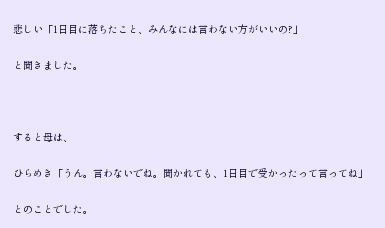悲しい「1日目に落ちたこと、みんなには言わない方がいいの?」

と聞きました。



すると母は、

ひらめき「うん。言わないでね。聞かれても、1日目で受かったって言ってね」

とのことでした。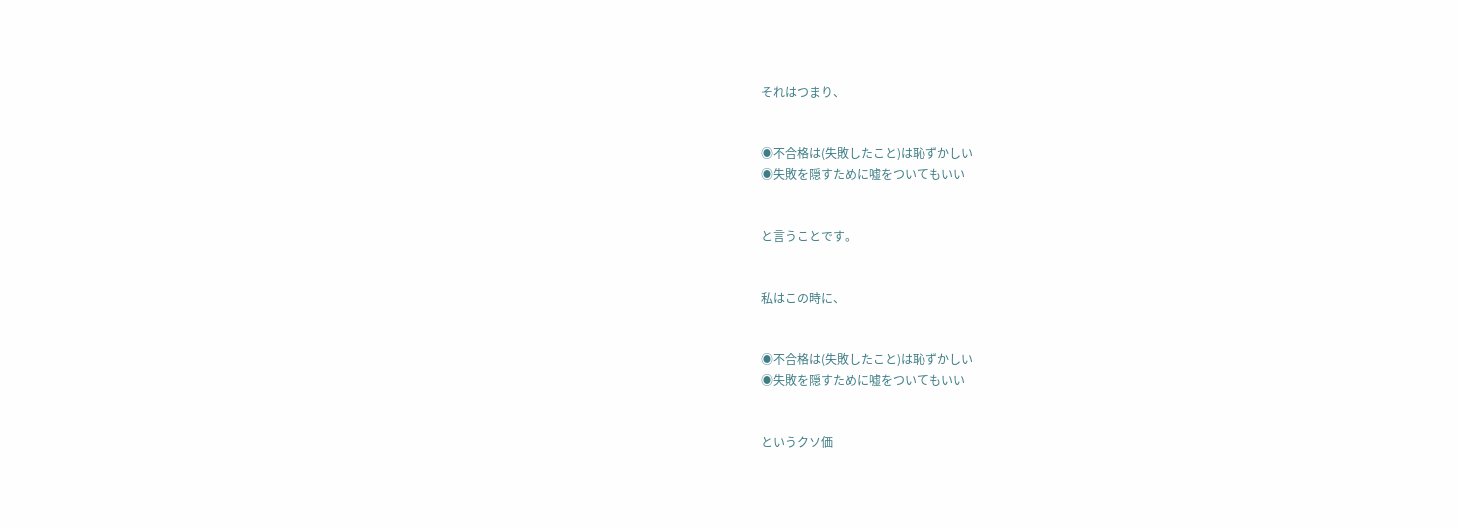それはつまり、


◉不合格は(失敗したこと)は恥ずかしい
◉失敗を隠すために嘘をついてもいい


と言うことです。


私はこの時に、


◉不合格は(失敗したこと)は恥ずかしい
◉失敗を隠すために嘘をついてもいい


というクソ価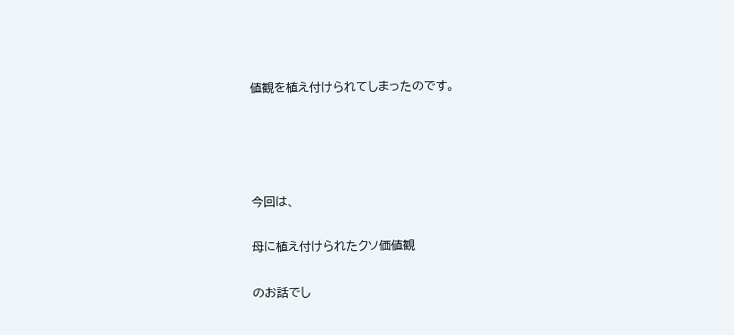値観を植え付けられてしまったのです。




今回は、

母に植え付けられたクソ価値観

のお話でし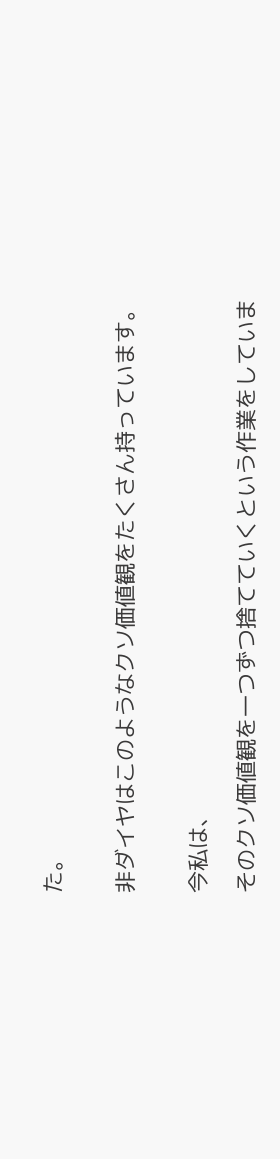た。


非ダイヤはこのようなクソ価値観をたくさん持っています。


今私は、

そのクソ価値観を一つずつ捨てていくという作業をしていま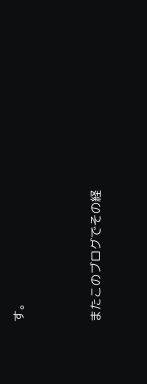す。


またこのブログでその経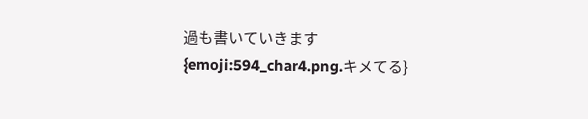過も書いていきます{emoji:594_char4.png.キメてる}